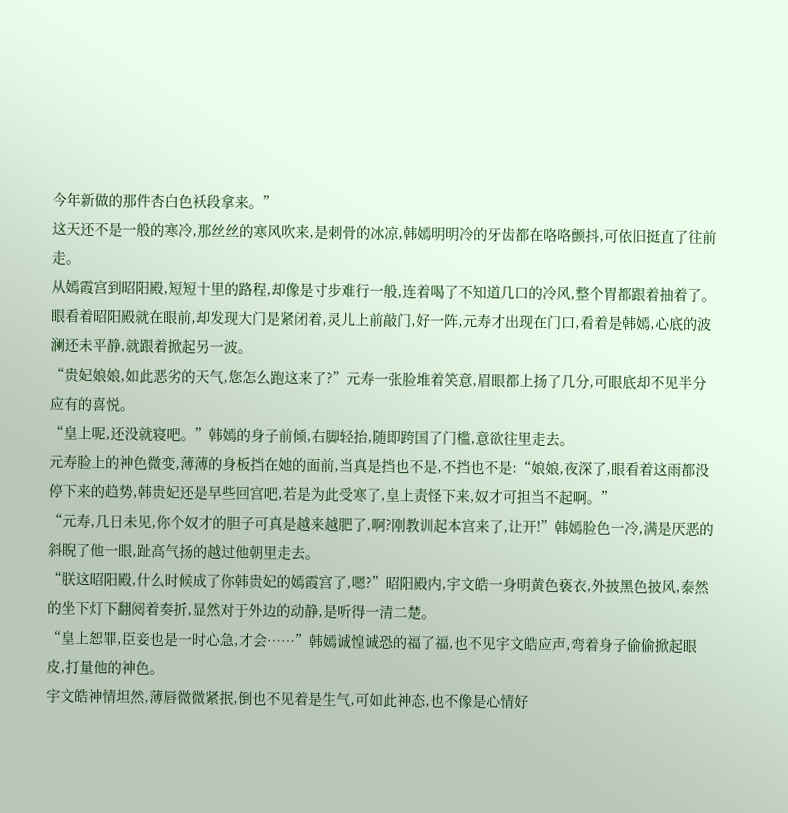今年新做的那件杏白色袄段拿来。”
这天还不是一般的寒冷,那丝丝的寒风吹来,是刺骨的冰凉,韩嫣明明冷的牙齿都在咯咯颤抖,可依旧挺直了往前走。
从嫣霞宫到昭阳殿,短短十里的路程,却像是寸步难行一般,连着喝了不知道几口的冷风,整个胃都跟着抽着了。
眼看着昭阳殿就在眼前,却发现大门是紧闭着,灵儿上前敲门,好一阵,元寿才出现在门口,看着是韩嫣,心底的波澜还未平静,就跟着掀起另一波。
“贵妃娘娘,如此恶劣的天气,您怎么跑这来了?”元寿一张脸堆着笑意,眉眼都上扬了几分,可眼底却不见半分应有的喜悦。
“皇上呢,还没就寝吧。”韩嫣的身子前倾,右脚轻抬,随即跨国了门槛,意欲往里走去。
元寿脸上的神色微变,薄薄的身板挡在她的面前,当真是挡也不是,不挡也不是:“娘娘,夜深了,眼看着这雨都没停下来的趋势,韩贵妃还是早些回宫吧,若是为此受寒了,皇上责怪下来,奴才可担当不起啊。”
“元寿,几日未见,你个奴才的胆子可真是越来越肥了,啊?刚教训起本宫来了,让开!”韩嫣脸色一冷,满是厌恶的斜睨了他一眼,趾高气扬的越过他朝里走去。
“朕这昭阳殿,什么时候成了你韩贵妃的嫣霞宫了,嗯?”昭阳殿内,宇文皓一身明黄色亵衣,外披黑色披风,泰然的坐下灯下翻阅着奏折,显然对于外边的动静,是听得一清二楚。
“皇上恕罪,臣妾也是一时心急,才会……”韩嫣诚惶诚恐的福了福,也不见宇文皓应声,弯着身子偷偷掀起眼皮,打量他的神色。
宇文皓神情坦然,薄唇微微紧抿,倒也不见着是生气,可如此神态,也不像是心情好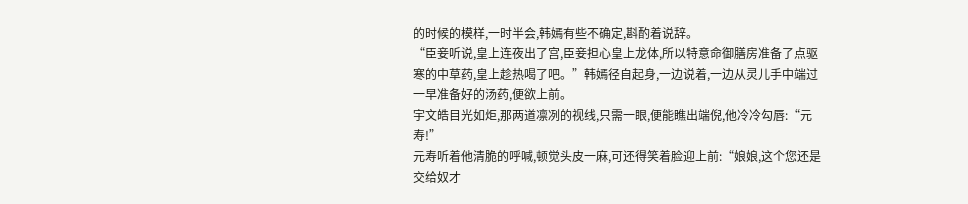的时候的模样,一时半会,韩嫣有些不确定,斟酌着说辞。
“臣妾听说,皇上连夜出了宫,臣妾担心皇上龙体,所以特意命御膳房准备了点驱寒的中草药,皇上趁热喝了吧。”韩嫣径自起身,一边说着,一边从灵儿手中端过一早准备好的汤药,便欲上前。
宇文皓目光如炬,那两道凛冽的视线,只需一眼,便能瞧出端倪,他冷冷勾唇:“元寿!”
元寿听着他清脆的呼喊,顿觉头皮一麻,可还得笑着脸迎上前:“娘娘,这个您还是交给奴才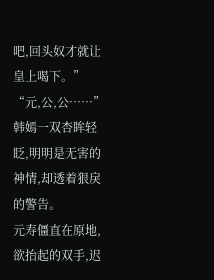吧,回头奴才就让皇上喝下。”
“元,公,公……”韩嫣一双杏眸轻眨,明明是无害的神情,却透着狠戾的警告。
元寿僵直在原地,欲抬起的双手,迟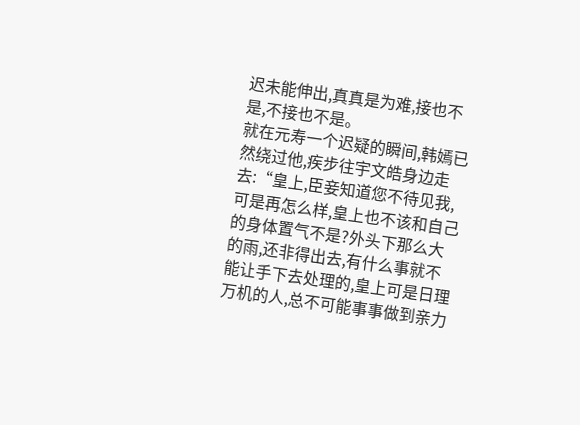迟未能伸出,真真是为难,接也不是,不接也不是。
就在元寿一个迟疑的瞬间,韩嫣已然绕过他,疾步往宇文皓身边走去:“皇上,臣妾知道您不待见我,可是再怎么样,皇上也不该和自己的身体置气不是?外头下那么大的雨,还非得出去,有什么事就不能让手下去处理的,皇上可是日理万机的人,总不可能事事做到亲力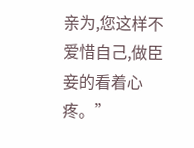亲为,您这样不爱惜自己,做臣妾的看着心疼。”